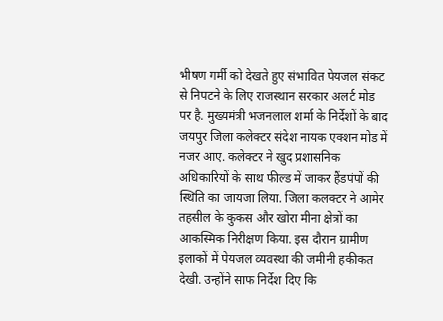भीषण गर्मी को देखते हुए संभावित पेयजल संकट से निपटने के लिए राजस्थान सरकार अलर्ट मोड पर है. मुख्यमंत्री भजनलाल शर्मा के निर्देशों के बाद जयपुर जिला कलेक्टर संदेश नायक एक्शन मोड में नजर आए. कलेक्टर ने खुद प्रशासनिक अधिकारियों के साथ फील्ड में जाकर हैंडपंपों की स्थिति का जायजा लिया. जिला कलक्टर ने आमेर तहसील के कुकस और खोरा मीना क्षेत्रों का आकस्मिक निरीक्षण किया. इस दौरान ग्रामीण इलाकों में पेयजल व्यवस्था की जमीनी हकीकत देखी. उन्होंने साफ निर्देश दिए कि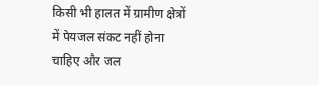किसी भी हालत में ग्रामीण क्षेत्रों में पेयजल संकट नहीं होना चाहिए और जल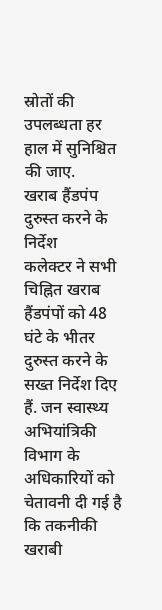स्रोतों की उपलब्धता हर हाल में सुनिश्चित की जाए.
खराब हैंडपंप दुरुस्त करने के निर्देश
कलेक्टर ने सभी चिह्नित खराब हैंडपंपों को 48 घंटे के भीतर दुरुस्त करने के सख्त निर्देश दिए हैं. जन स्वास्थ्य अभियांत्रिकी विभाग के अधिकारियों को चेतावनी दी गई है कि तकनीकी खराबी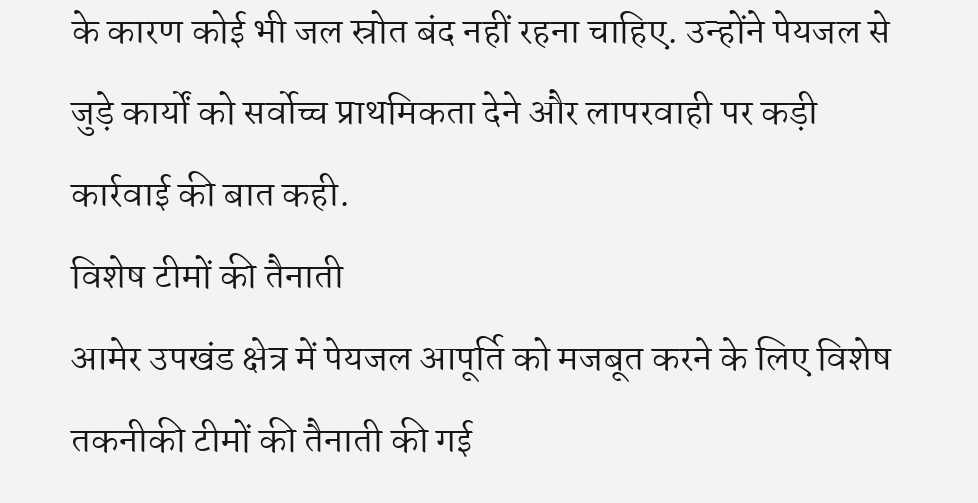के कारण कोई भी जल स्रोत बंद नहीं रहना चाहिए. उन्होंने पेयजल से जुड़े कार्यों को सर्वोच्च प्राथमिकता देने और लापरवाही पर कड़ी कार्रवाई की बात कही.
विशेष टीमों की तैनाती
आमेर उपखंड क्षेत्र में पेयजल आपूर्ति को मजबूत करने के लिए विशेष तकनीकी टीमों की तैनाती की गई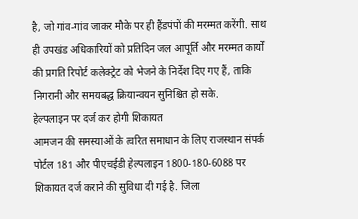है, जो गांव-गांव जाकर मौके पर ही हैंडपंपों की मरम्मत करेंगी. साथ ही उपखंड अधिकारियों को प्रतिदिन जल आपूर्ति और मरम्मत कार्यों की प्रगति रिपोर्ट कलेक्ट्रेट को भेजने के निर्देश दिए गए हैं, ताकि निगरानी और समयबद्ध क्रियान्वयन सुनिश्चित हो सके.
हेल्पलाइन पर दर्ज कर होगी शिकायत
आमजन की समस्याओं के त्वरित समाधान के लिए राजस्थान संपर्क पोर्टल 181 और पीएचईडी हेल्पलाइन 1800-180-6088 पर शिकायत दर्ज कराने की सुविधा दी गई है. जिला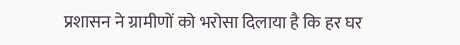प्रशासन ने ग्रामीणों को भरोसा दिलाया है कि हर घर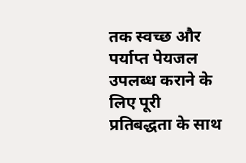तक स्वच्छ और पर्याप्त पेयजल उपलब्ध कराने के लिए पूरी प्रतिबद्धता के साथ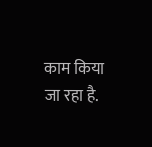काम किया जा रहा है.